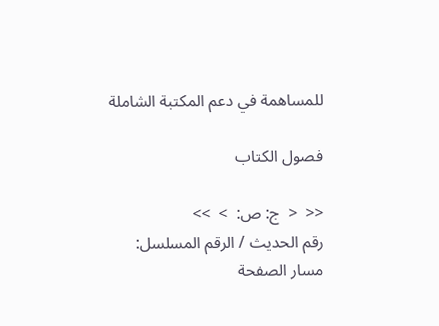للمساهمة في دعم المكتبة الشاملة

فصول الكتاب

<<  <  ج: ص:  >  >>
رقم الحديث / الرقم المسلسل:
مسار الصفحة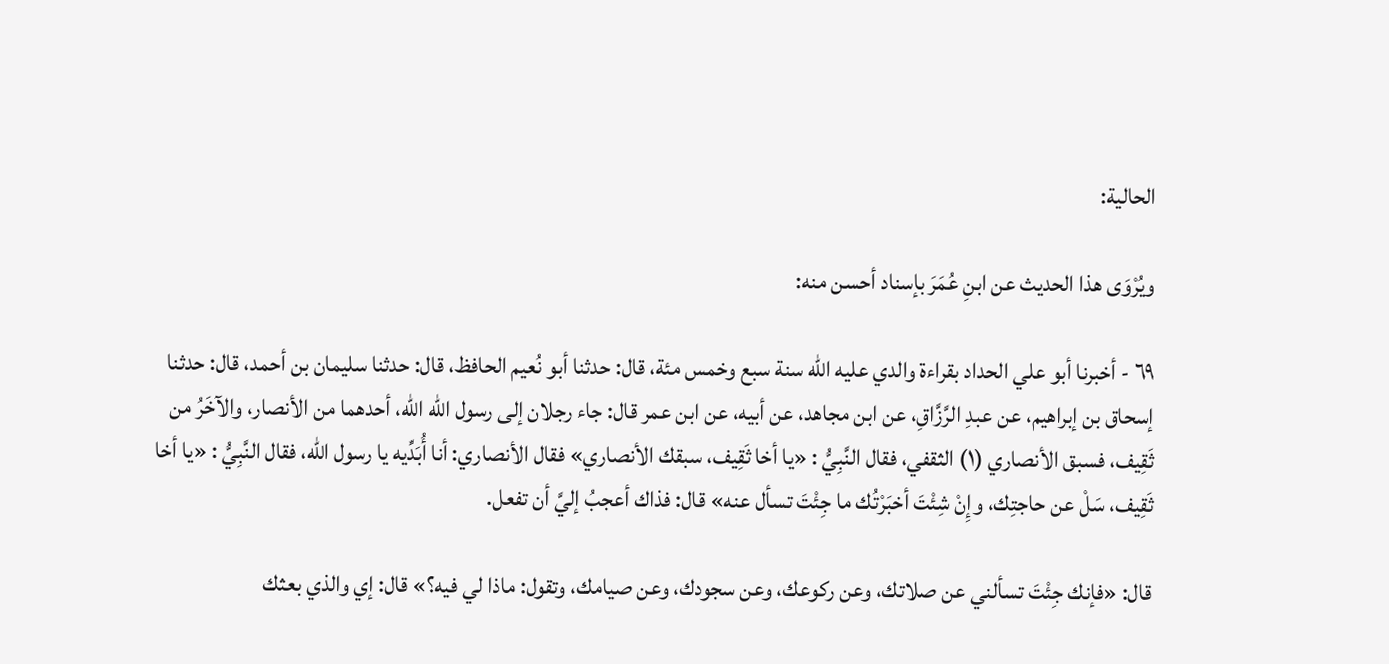الحالية:

ويُرْوَى هذا الحديث عن ابنِ عُمَرَ بإسناد أحسن منه:

٦٩ - أخبرنا أبو علي الحداد بقراءة والدي عليه الله سنة سبع وخمس مئة، قال: حدثنا أبو نُعيم الحافظ، قال: حدثنا سليمان بن أحمد، قال: حدثنا إسحاق بن إبراهيم، عن عبدِ الرَّزَّاقِ، عن ابن مجاهد، عن أبيه، عن ابن عمر قال: جاء رجلان إلى رسول الله الله، أحدهما من الأنصار، والآخَرُ من ثَقِيف، فسبق الأنصاري (١) الثقفي، فقال النَّبِيُّ : «يا أخا ثَقِيف، سبقك الأنصاري» فقال الأنصاري: أنا أُبَدِّيه يا رسول الله، فقال النَّبِيُّ : «يا أخا ثَقِيف، سَلْ عن حاجتِك، وإِنْ شِئْتَ أخبَرْتُك ما جِئْتَ تسأل عنه» قال: فذاك أعجبُ إليَّ أن تفعل.

قال: «فإنك جِئْتَ تسألني عن صلاتك، وعن ركوعك، وعن سجودك، وعن صيامك، وتقول: ماذا لي فيه؟» قال: إي والذي بعثك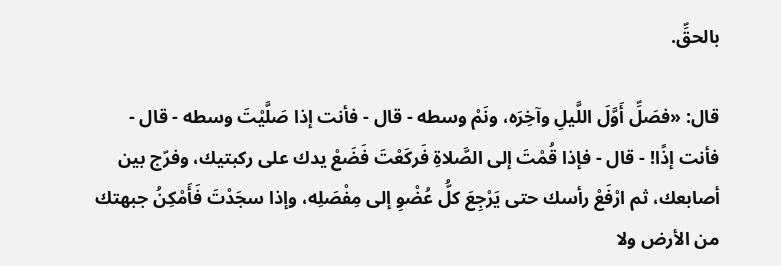بالحقِّ.

قال: «فصَلِّ أَوَّلَ اللَّيلِ وآخِرَه، ونَمْ وسطه - قال - فأنت إذا صَلَّيْتَ وسطه - قال - فأنت إذًا! - قال - فإذا قُمْتَ إلى الصَّلاةِ فَركَعْتَ فَضَعْ يدك على ركبتيك، وفرّج بين أصابعك، ثم ارْفَعْ رأسك حتى يَرْجِعَ كلُّ عُضْوِ إلى مِفْصَلِه، وإذا سجَدْتَ فَأَمْكِنُ جبهتك من الأرض ولا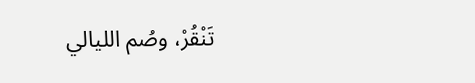تَنْقُرْ، وصُم الليالي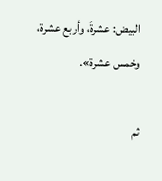البيض: عشرةَ، وأربع عشرة، وخمس عشرة».

ثم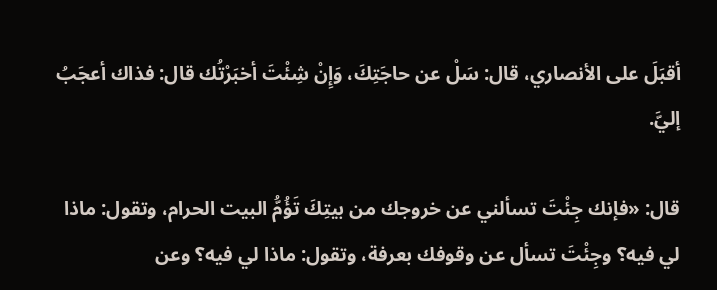أقبَلَ على الأنصاري، قال: سَلْ عن حاجَتِكَ، وَإِنْ شِئْتَ أخبَرْتُك قال: فذاك أعجَبُ إليَّ.

قال: «فإنك جِئْتَ تسألني عن خروجك من بيتِكَ تَؤُمُّ البيت الحرام، وتقول: ماذا لي فيه؟ وجِئْتَ تسأل عن وقوفك بعرفة، وتقول: ماذا لي فيه؟ وعن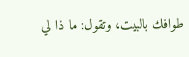طوافك بالبيت، وتقول: ما ذا لي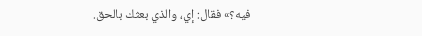فيه؟» فقال: إي، والذي بعثك بالحق.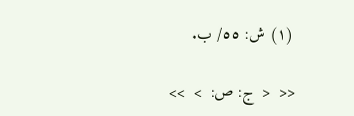(١) ش: ٥٥/ ب.

<<  <  ج: ص:  >  >>